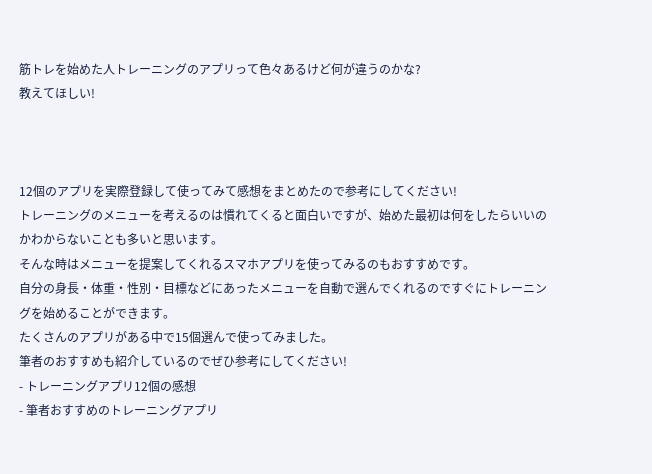筋トレを始めた人トレーニングのアプリって色々あるけど何が違うのかな?
教えてほしい!



12個のアプリを実際登録して使ってみて感想をまとめたので参考にしてください!
トレーニングのメニューを考えるのは慣れてくると面白いですが、始めた最初は何をしたらいいのかわからないことも多いと思います。
そんな時はメニューを提案してくれるスマホアプリを使ってみるのもおすすめです。
自分の身長・体重・性別・目標などにあったメニューを自動で選んでくれるのですぐにトレーニングを始めることができます。
たくさんのアプリがある中で15個選んで使ってみました。
筆者のおすすめも紹介しているのでぜひ参考にしてください!
- トレーニングアプリ12個の感想
- 筆者おすすめのトレーニングアプリ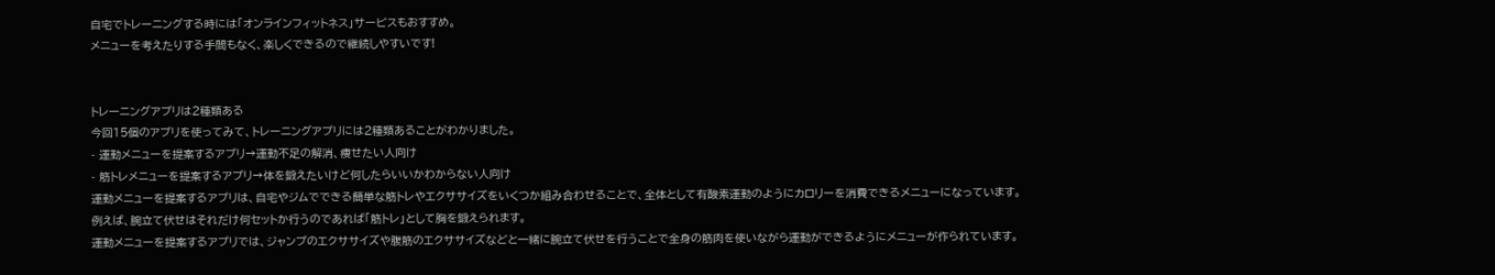自宅でトレーニングする時には「オンラインフィットネス」サービスもおすすめ。
メニューを考えたりする手間もなく、楽しくできるので継続しやすいです!


トレーニングアプリは2種類ある
今回15個のアプリを使ってみて、トレーニングアプリには2種類あることがわかりました。
- 運動メニューを提案するアプリ→運動不足の解消、痩せたい人向け
- 筋トレメニューを提案するアプリ→体を鍛えたいけど何したらいいかわからない人向け
運動メニューを提案するアプリは、自宅やジムでできる簡単な筋トレやエクササイズをいくつか組み合わせることで、全体として有酸素運動のようにカロリーを消費できるメニューになっています。
例えば、腕立て伏せはそれだけ何セットか行うのであれば「筋トレ」として胸を鍛えられます。
運動メニューを提案するアプリでは、ジャンプのエクササイズや腹筋のエクササイズなどと一緒に腕立て伏せを行うことで全身の筋肉を使いながら運動ができるようにメニューが作られています。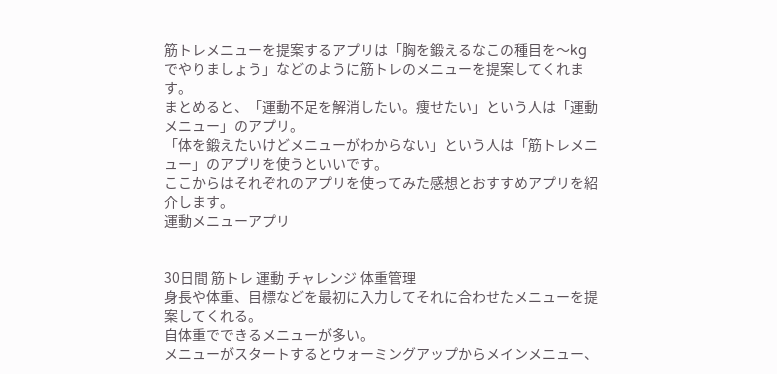筋トレメニューを提案するアプリは「胸を鍛えるなこの種目を〜kgでやりましょう」などのように筋トレのメニューを提案してくれます。
まとめると、「運動不足を解消したい。痩せたい」という人は「運動メニュー」のアプリ。
「体を鍛えたいけどメニューがわからない」という人は「筋トレメニュー」のアプリを使うといいです。
ここからはそれぞれのアプリを使ってみた感想とおすすめアプリを紹介します。
運動メニューアプリ


30日間 筋トレ 運動 チャレンジ 体重管理
身長や体重、目標などを最初に入力してそれに合わせたメニューを提案してくれる。
自体重でできるメニューが多い。
メニューがスタートするとウォーミングアップからメインメニュー、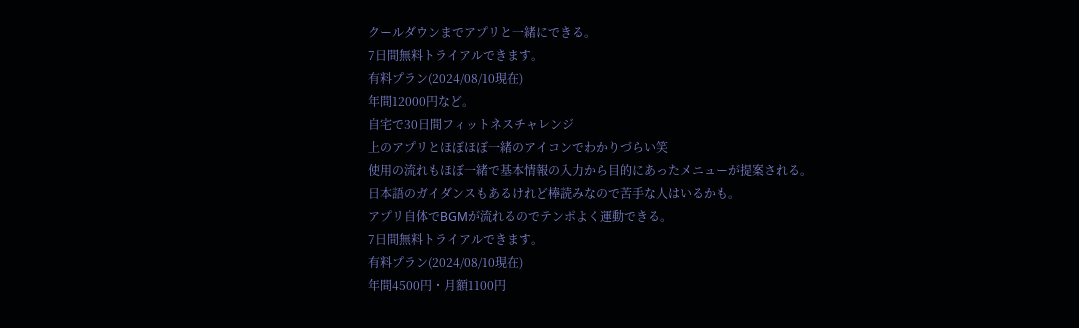クールダウンまでアプリと一緒にできる。
7日間無料トライアルできます。
有料プラン(2024/08/10現在)
年間12000円など。
自宅で30日間フィットネスチャレンジ
上のアプリとほぼほぼ一緒のアイコンでわかりづらい笑
使用の流れもほぼ一緒で基本情報の入力から目的にあったメニューが提案される。
日本語のガイダンスもあるけれど棒読みなので苦手な人はいるかも。
アプリ自体でBGMが流れるのでテンポよく運動できる。
7日間無料トライアルできます。
有料プラン(2024/08/10現在)
年間4500円・月額1100円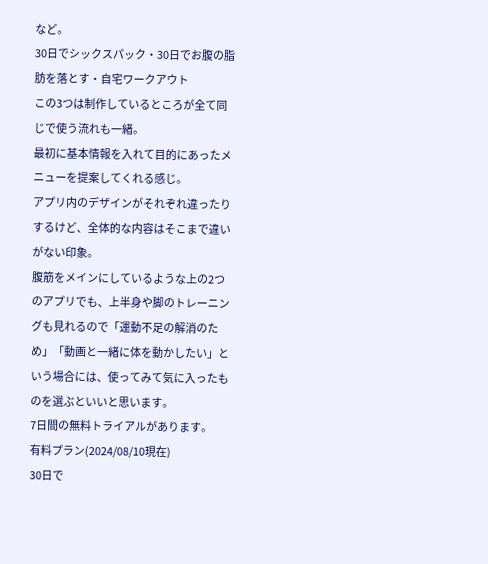など。
30日でシックスパック・30日でお腹の脂肪を落とす・自宅ワークアウト
この3つは制作しているところが全て同じで使う流れも一緒。
最初に基本情報を入れて目的にあったメニューを提案してくれる感じ。
アプリ内のデザインがそれぞれ違ったりするけど、全体的な内容はそこまで違いがない印象。
腹筋をメインにしているような上の2つのアプリでも、上半身や脚のトレーニングも見れるので「運動不足の解消のため」「動画と一緒に体を動かしたい」という場合には、使ってみて気に入ったものを選ぶといいと思います。
7日間の無料トライアルがあります。
有料プラン(2024/08/10現在)
30日で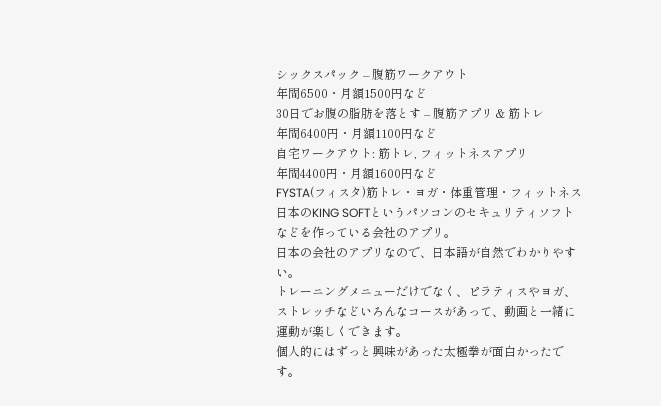シックスパック – 腹筋ワークアウト
年間6500・月額1500円など
30日でお腹の脂肪を落とす – 腹筋アプリ & 筋トレ
年間6400円・月額1100円など
自宅ワークアウト: 筋トレ, フィットネスアプリ
年間4400円・月額1600円など
FYSTA(フィスタ)筋トレ・ヨガ・体重管理・フィットネス
日本のKING SOFTというパソコンのセキュリティソフトなどを作っている会社のアプリ。
日本の会社のアプリなので、日本語が自然でわかりやすい。
トレーニングメニューだけでなく、ピラティスやヨガ、ストレッチなどいろんなコースがあって、動画と一緒に運動が楽しくできます。
個人的にはずっと興味があった太極拳が面白かったです。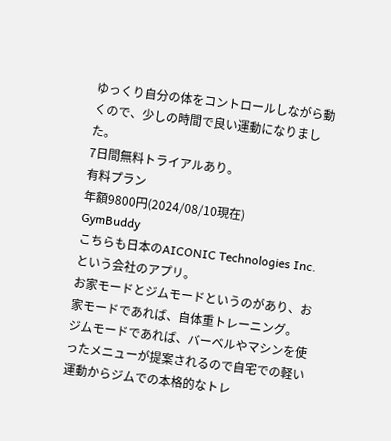ゆっくり自分の体をコントロールしながら動くので、少しの時間で良い運動になりました。
7日間無料トライアルあり。
有料プラン
年額9800円(2024/08/10現在)
GymBuddy
こちらも日本のAICONIC Technologies Inc.という会社のアプリ。
お家モードとジムモードというのがあり、お家モードであれば、自体重トレーニング。
ジムモードであれば、バーベルやマシンを使ったメニューが提案されるので自宅での軽い運動からジムでの本格的なトレ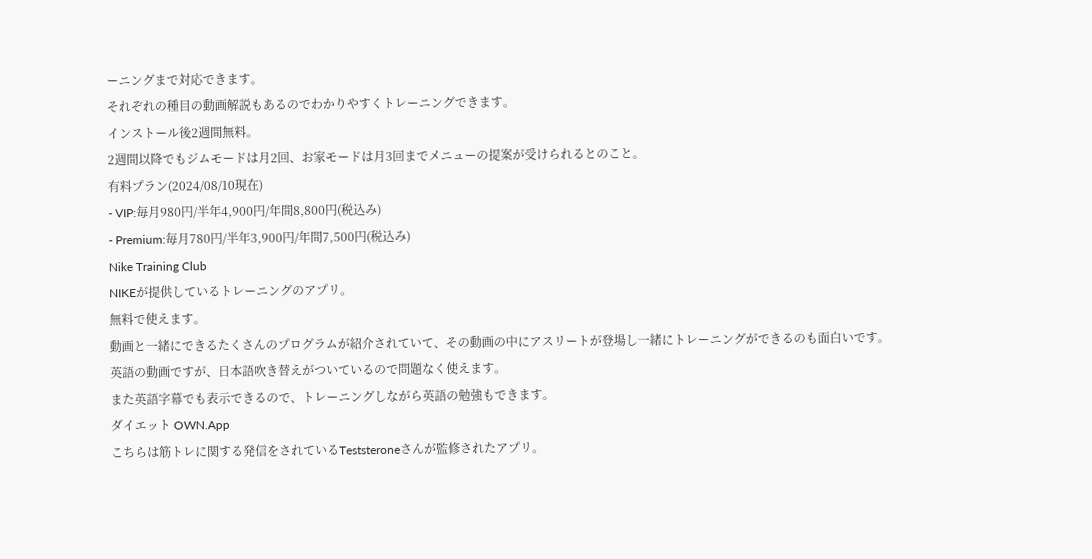ーニングまで対応できます。
それぞれの種目の動画解説もあるのでわかりやすくトレーニングできます。
インストール後2週間無料。
2週間以降でもジムモードは月2回、お家モードは月3回までメニューの提案が受けられるとのこと。
有料プラン(2024/08/10現在)
- VIP:毎月980円/半年4,900円/年間8,800円(税込み)
- Premium:毎月780円/半年3,900円/年間7,500円(税込み)
Nike Training Club
NIKEが提供しているトレーニングのアプリ。
無料で使えます。
動画と一緒にできるたくさんのプログラムが紹介されていて、その動画の中にアスリートが登場し一緒にトレーニングができるのも面白いです。
英語の動画ですが、日本語吹き替えがついているので問題なく使えます。
また英語字幕でも表示できるので、トレーニングしながら英語の勉強もできます。
ダイエット OWN.App
こちらは筋トレに関する発信をされているTeststeroneさんが監修されたアプリ。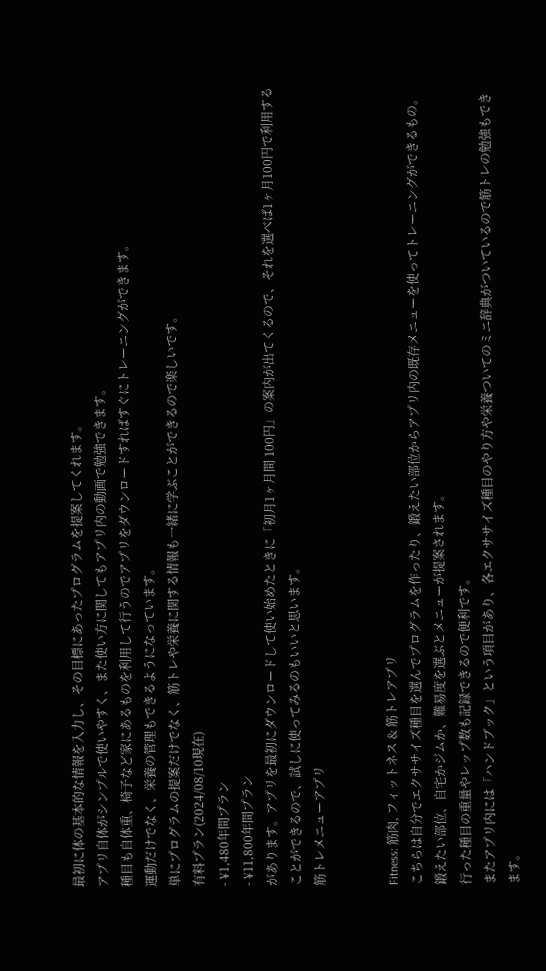最初に体の基本的な情報を入力し、その目標にあったプログラムを提案してくれます。
アプリ自体がシンプルで使いやすく、また使い方に関してもアプリ内の動画で勉強できます。
種目も自体重、椅子など家にあるものを利用して行うのでアプリをダウンロードすればすぐにトレーニングができます。
運動だけでなく、栄養の管理もできるようになっています。
単にプログラムの提案だけでなく、筋トレや栄養に関する情報も一緒に学ぶことができるので楽しいです。
有料プラン(2024/08/10現在)
- ¥1,480年間プラン
- ¥11,800年間プラン
があります。アプリを最初にダウンロードして使い始めたときに「初月1ヶ月間 100円」の案内が出てくるので、それを選べば1ヶ月100円で利用することができるので、試しに使ってみるのもいいと思います。
筋トレメニューアプリ


Fitness: 筋肉, フィットネス & 筋トレアプリ
こちらは自分でエクササイズ種目を選んでプログラムを作ったり、鍛えたい部位からアプリ内の既存メニューを使ってトレーニングができるもの。
鍛えたい部位、自宅かジムか、難易度を選ぶとメニューが提案されます。
行った種目の重量やレップ数も記録できるので便利です。
またアプリ内には「ハンドブック」という項目があり、各エクササイズ種目のやり方や栄養ついてのミニ辞典がついているので筋トレの勉強もできます。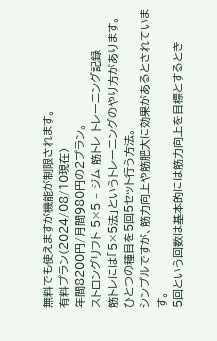無料でも使えますが機能が制限されます。
有料プラン(2024/08/10現在)
年間8200円/月間980円の2プラン。
ストロングリフト 5×5 – ジム 筋トレ トレーニング記録
筋トレには「5×5法」というトレーニングのやり方があります。
ひとつの種目を5回5セット行う方法。
シンプルですが、筋力向上や筋肥大に効果があるとされています。
5回という回数は基本的には筋力向上を目標とするとき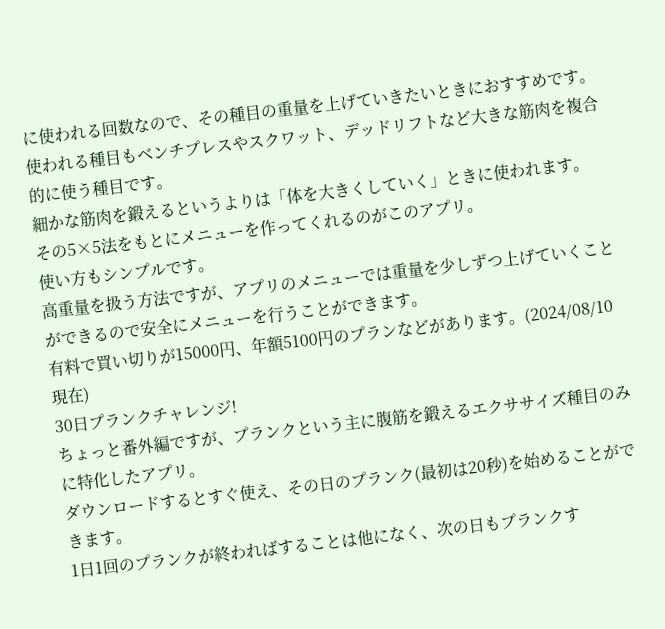に使われる回数なので、その種目の重量を上げていきたいときにおすすめです。
使われる種目もベンチプレスやスクワット、デッドリフトなど大きな筋肉を複合的に使う種目です。
細かな筋肉を鍛えるというよりは「体を大きくしていく」ときに使われます。
その5×5法をもとにメニューを作ってくれるのがこのアプリ。
使い方もシンプルです。
高重量を扱う方法ですが、アプリのメニューでは重量を少しずつ上げていくことができるので安全にメニューを行うことができます。
有料で買い切りが15000円、年額5100円のプランなどがあります。(2024/08/10現在)
30日プランクチャレンジ!
ちょっと番外編ですが、プランクという主に腹筋を鍛えるエクササイズ種目のみに特化したアプリ。
ダウンロードするとすぐ使え、その日のプランク(最初は20秒)を始めることができます。
1日1回のプランクが終わればすることは他になく、次の日もプランクす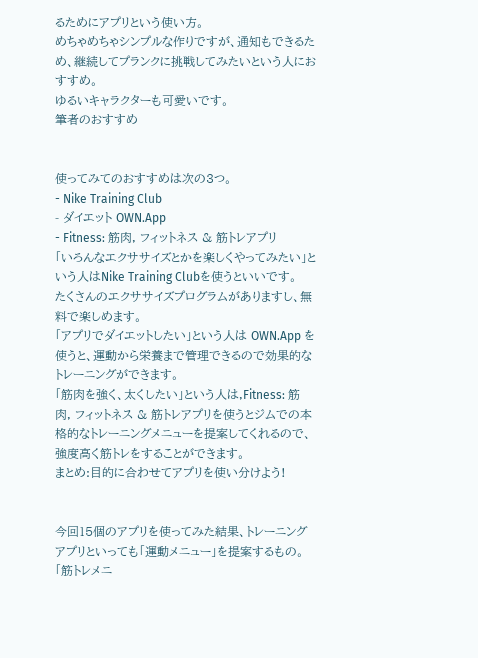るためにアプリという使い方。
めちゃめちゃシンプルな作りですが、通知もできるため、継続してプランクに挑戦してみたいという人におすすめ。
ゆるいキャラクターも可愛いです。
筆者のおすすめ


使ってみてのおすすめは次の3つ。
- Nike Training Club
- ダイエット OWN.App
- Fitness: 筋肉, フィットネス & 筋トレアプリ
「いろんなエクササイズとかを楽しくやってみたい」という人はNike Training Clubを使うといいです。
たくさんのエクササイズプログラムがありますし、無料で楽しめます。
「アプリでダイエットしたい」という人は OWN.App を使うと、運動から栄養まで管理できるので効果的なトレーニングができます。
「筋肉を強く、太くしたい」という人は,Fitness: 筋肉, フィットネス & 筋トレアプリを使うとジムでの本格的なトレーニングメニューを提案してくれるので、強度高く筋トレをすることができます。
まとめ:目的に合わせてアプリを使い分けよう!


今回15個のアプリを使ってみた結果、トレーニングアプリといっても「運動メニュー」を提案するもの。
「筋トレメニ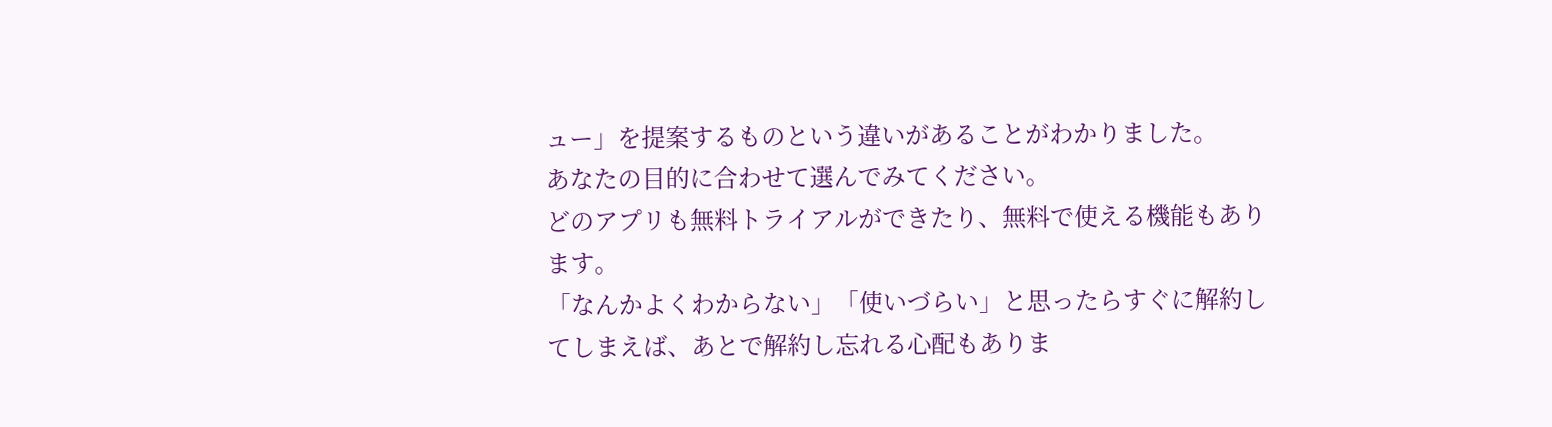ュー」を提案するものという違いがあることがわかりました。
あなたの目的に合わせて選んでみてください。
どのアプリも無料トライアルができたり、無料で使える機能もあります。
「なんかよくわからない」「使いづらい」と思ったらすぐに解約してしまえば、あとで解約し忘れる心配もありま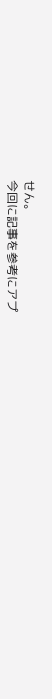せん。
今回に記事を参考にアプ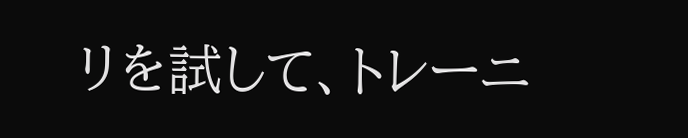リを試して、トレーニ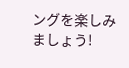ングを楽しみましょう!